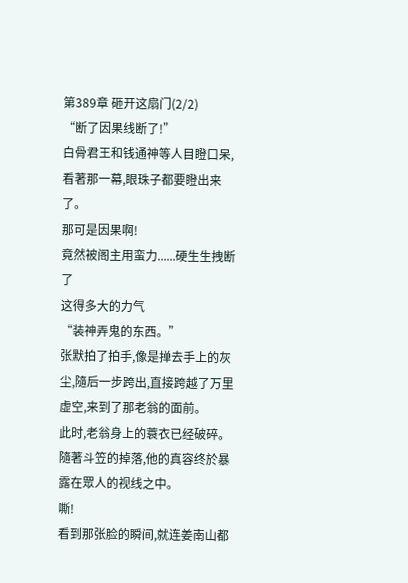第389章 砸开这扇门(2/2)
“断了因果线断了!”
白骨君王和钱通神等人目瞪口呆,看著那一幕,眼珠子都要瞪出来了。
那可是因果啊!
竟然被阁主用蛮力......硬生生拽断了
这得多大的力气
“装神弄鬼的东西。”
张默拍了拍手,像是掸去手上的灰尘,隨后一步跨出,直接跨越了万里虚空,来到了那老翁的面前。
此时,老翁身上的蓑衣已经破碎。
隨著斗笠的掉落,他的真容终於暴露在眾人的视线之中。
嘶!
看到那张脸的瞬间,就连姜南山都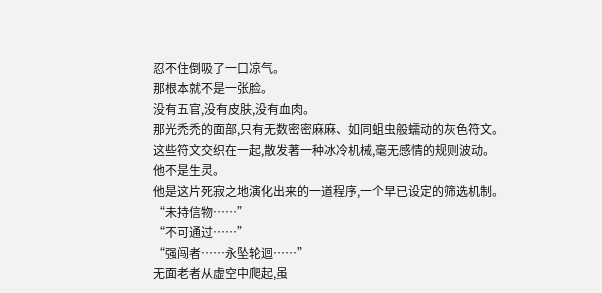忍不住倒吸了一口凉气。
那根本就不是一张脸。
没有五官,没有皮肤,没有血肉。
那光禿禿的面部,只有无数密密麻麻、如同蛆虫般蠕动的灰色符文。
这些符文交织在一起,散发著一种冰冷机械,毫无感情的规则波动。
他不是生灵。
他是这片死寂之地演化出来的一道程序,一个早已设定的筛选机制。
“未持信物……”
“不可通过……”
“强闯者……永坠轮迴……”
无面老者从虚空中爬起,虽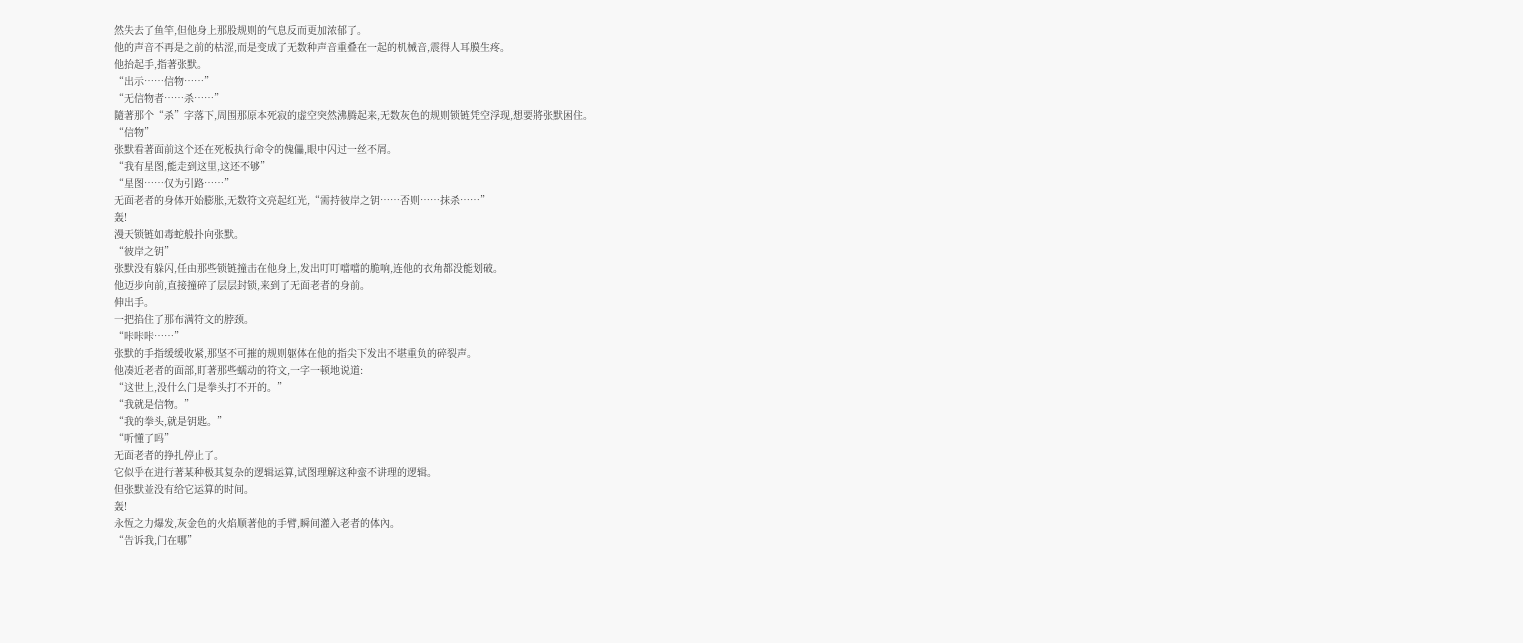然失去了鱼竿,但他身上那股规则的气息反而更加浓郁了。
他的声音不再是之前的枯涩,而是变成了无数种声音重叠在一起的机械音,震得人耳膜生疼。
他抬起手,指著张默。
“出示……信物……”
“无信物者……杀……”
隨著那个“杀”字落下,周围那原本死寂的虚空突然沸腾起来,无数灰色的规则锁链凭空浮现,想要將张默困住。
“信物”
张默看著面前这个还在死板执行命令的傀儡,眼中闪过一丝不屑。
“我有星图,能走到这里,这还不够”
“星图……仅为引路……”
无面老者的身体开始膨胀,无数符文亮起红光,“需持彼岸之钥……否则……抹杀……”
轰!
漫天锁链如毒蛇般扑向张默。
“彼岸之钥”
张默没有躲闪,任由那些锁链撞击在他身上,发出叮叮噹噹的脆响,连他的衣角都没能划破。
他迈步向前,直接撞碎了层层封锁,来到了无面老者的身前。
伸出手。
一把掐住了那布满符文的脖颈。
“咔咔咔……”
张默的手指缓缓收紧,那坚不可摧的规则躯体在他的指尖下发出不堪重负的碎裂声。
他凑近老者的面部,盯著那些蠕动的符文,一字一顿地说道:
“这世上,没什么门是拳头打不开的。”
“我就是信物。”
“我的拳头,就是钥匙。”
“听懂了吗”
无面老者的挣扎停止了。
它似乎在进行著某种极其复杂的逻辑运算,试图理解这种蛮不讲理的逻辑。
但张默並没有给它运算的时间。
轰!
永恆之力爆发,灰金色的火焰顺著他的手臂,瞬间灌入老者的体內。
“告诉我,门在哪”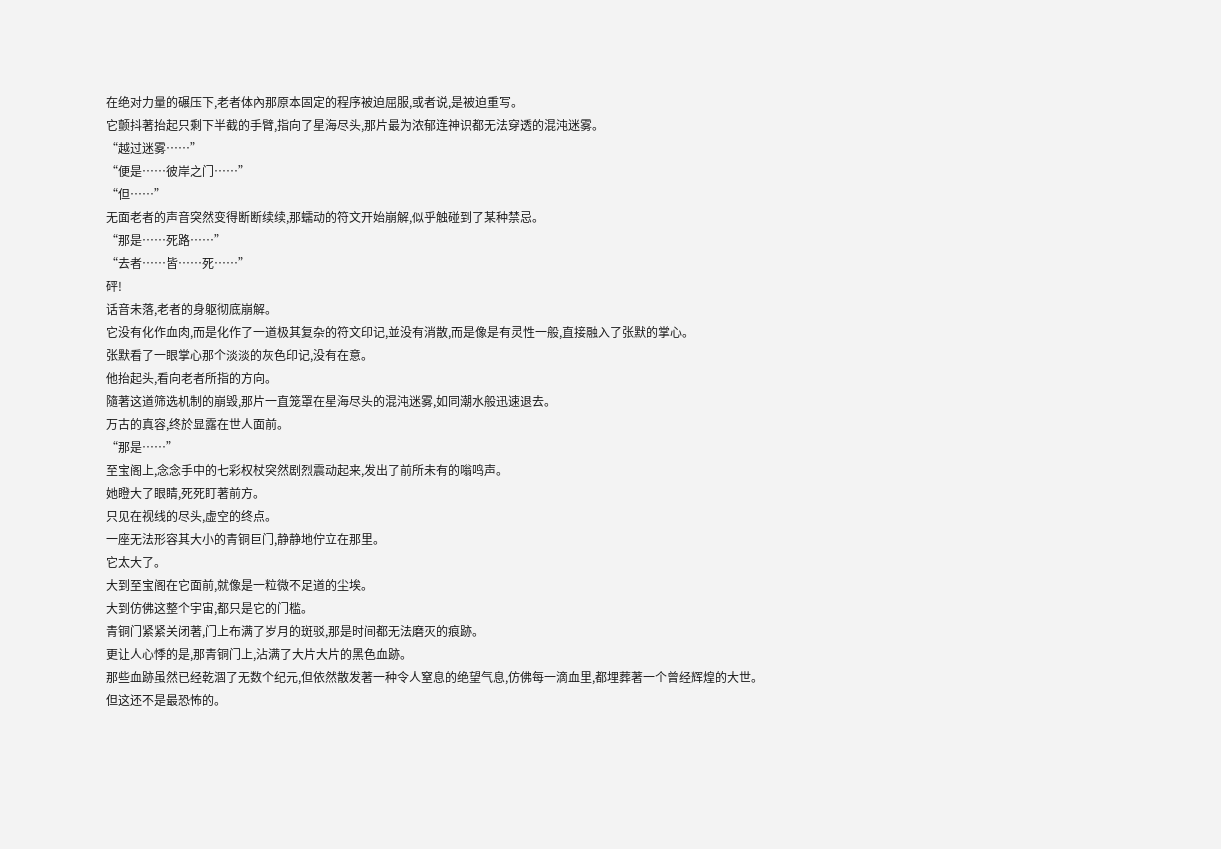在绝对力量的碾压下,老者体內那原本固定的程序被迫屈服,或者说,是被迫重写。
它颤抖著抬起只剩下半截的手臂,指向了星海尽头,那片最为浓郁连神识都无法穿透的混沌迷雾。
“越过迷雾……”
“便是……彼岸之门……”
“但……”
无面老者的声音突然变得断断续续,那蠕动的符文开始崩解,似乎触碰到了某种禁忌。
“那是……死路……”
“去者……皆……死……”
砰!
话音未落,老者的身躯彻底崩解。
它没有化作血肉,而是化作了一道极其复杂的符文印记,並没有消散,而是像是有灵性一般,直接融入了张默的掌心。
张默看了一眼掌心那个淡淡的灰色印记,没有在意。
他抬起头,看向老者所指的方向。
隨著这道筛选机制的崩毁,那片一直笼罩在星海尽头的混沌迷雾,如同潮水般迅速退去。
万古的真容,终於显露在世人面前。
“那是……”
至宝阁上,念念手中的七彩权杖突然剧烈震动起来,发出了前所未有的嗡鸣声。
她瞪大了眼睛,死死盯著前方。
只见在视线的尽头,虚空的终点。
一座无法形容其大小的青铜巨门,静静地佇立在那里。
它太大了。
大到至宝阁在它面前,就像是一粒微不足道的尘埃。
大到仿佛这整个宇宙,都只是它的门槛。
青铜门紧紧关闭著,门上布满了岁月的斑驳,那是时间都无法磨灭的痕跡。
更让人心悸的是,那青铜门上,沾满了大片大片的黑色血跡。
那些血跡虽然已经乾涸了无数个纪元,但依然散发著一种令人窒息的绝望气息,仿佛每一滴血里,都埋葬著一个曾经辉煌的大世。
但这还不是最恐怖的。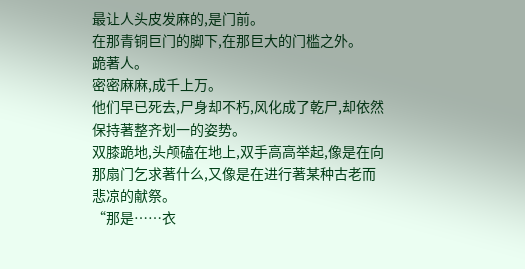最让人头皮发麻的,是门前。
在那青铜巨门的脚下,在那巨大的门槛之外。
跪著人。
密密麻麻,成千上万。
他们早已死去,尸身却不朽,风化成了乾尸,却依然保持著整齐划一的姿势。
双膝跪地,头颅磕在地上,双手高高举起,像是在向那扇门乞求著什么,又像是在进行著某种古老而悲凉的献祭。
“那是……衣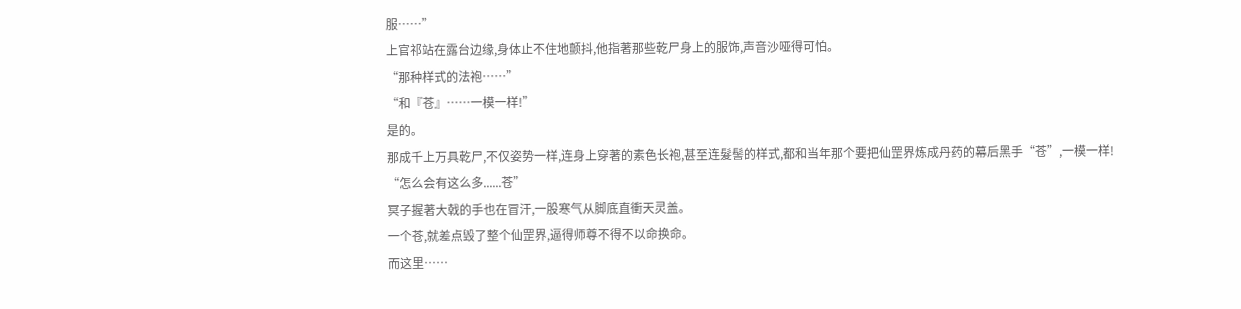服……”
上官祁站在露台边缘,身体止不住地颤抖,他指著那些乾尸身上的服饰,声音沙哑得可怕。
“那种样式的法袍……”
“和『苍』……一模一样!”
是的。
那成千上万具乾尸,不仅姿势一样,连身上穿著的素色长袍,甚至连髮髻的样式,都和当年那个要把仙罡界炼成丹药的幕后黑手“苍”,一模一样!
“怎么会有这么多......苍”
冥子握著大戟的手也在冒汗,一股寒气从脚底直衝天灵盖。
一个苍,就差点毁了整个仙罡界,逼得师尊不得不以命换命。
而这里……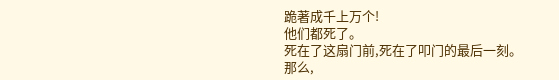跪著成千上万个!
他们都死了。
死在了这扇门前,死在了叩门的最后一刻。
那么,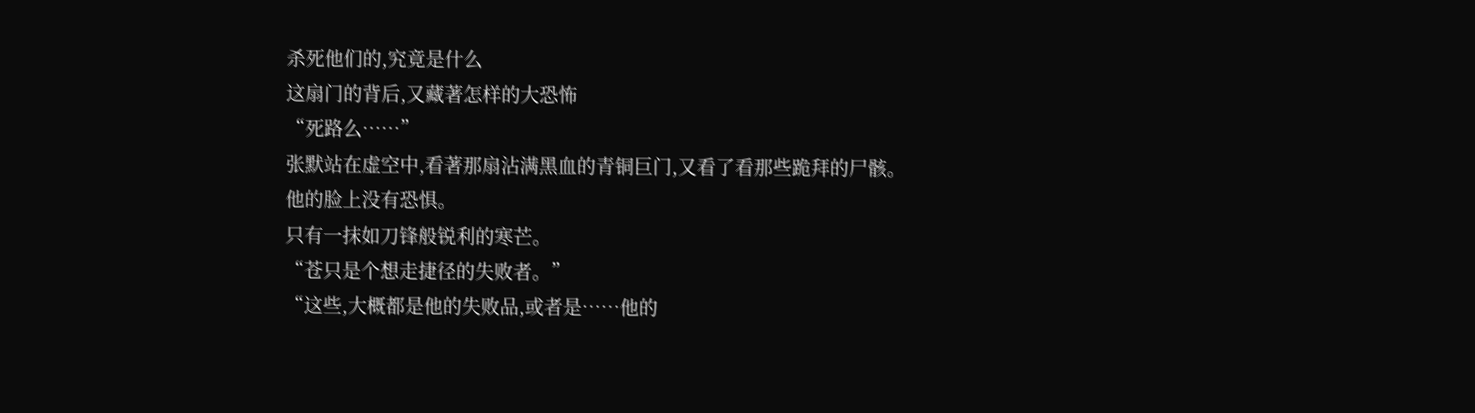杀死他们的,究竟是什么
这扇门的背后,又藏著怎样的大恐怖
“死路么……”
张默站在虚空中,看著那扇沾满黑血的青铜巨门,又看了看那些跪拜的尸骸。
他的脸上没有恐惧。
只有一抹如刀锋般锐利的寒芒。
“苍只是个想走捷径的失败者。”
“这些,大概都是他的失败品,或者是……他的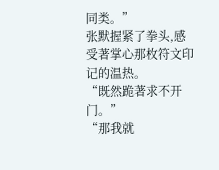同类。”
张默握紧了拳头,感受著掌心那枚符文印记的温热。
“既然跪著求不开门。”
“那我就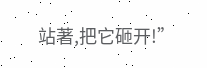站著,把它砸开!”